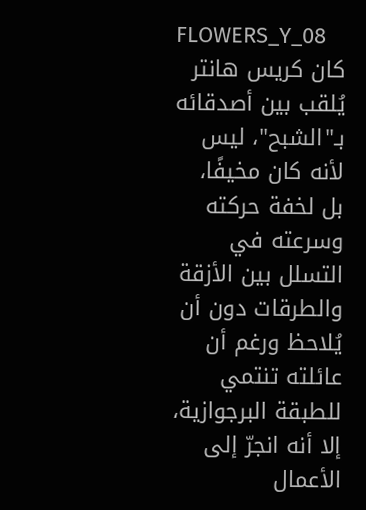FLOWERS_Y_08
كان كريس هانتر يُلقب بين أصدقائه بـ"الشبح"، ليس لأنه كان مخيفًا، بل لخفة حركته وسرعته في التسلل بين الأزقة والطرقات دون أن يُلاحظ ورغم أن عائلته تنتمي للطبقة البرجوازية، إلا أنه انجرّ إلى الأعمال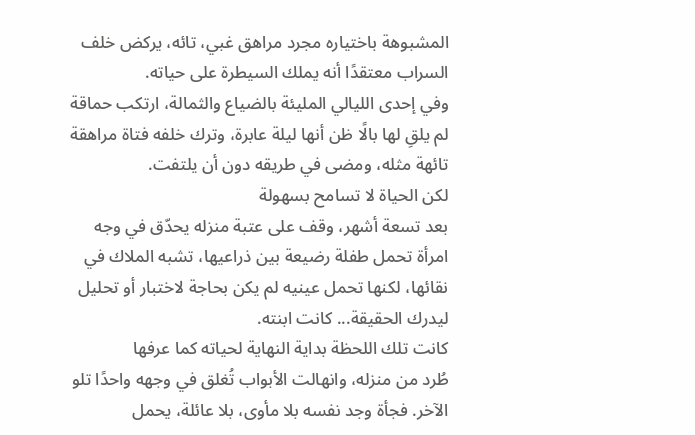المشبوهة باختياره مجرد مراهق غبي، تائه، يركض خلف السراب معتقدًا أنه يملك السيطرة على حياته.
وفي إحدى الليالي المليئة بالضياع والثمالة، ارتكب حماقة لم يلقِ لها بالًا ظن أنها ليلة عابرة، وترك خلفه فتاة مراهقة تائهة مثله، ومضى في طريقه دون أن يلتفت.
لكن الحياة لا تسامح بسهولة
بعد تسعة أشهر، وقف على عتبة منزله يحدّق في وجه امرأة تحمل طفلة رضيعة بين ذراعيها، تشبه الملاك في نقائها، لكنها تحمل عينيه لم يكن بحاجة لاختبار أو تحليل ليدرك الحقيقة... كانت ابنته.
كانت تلك اللحظة بداية النهاية لحياته كما عرفها
طُرد من منزله، وانهالت الأبواب تُغلق في وجهه واحدًا تلو الآخر. فجأة وجد نفسه بلا مأوى، بلا عائلة، يحمل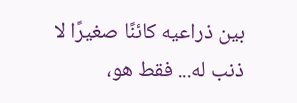بين ذراعيه كائنًا صغيرًا لا ذنب له... فقط هو،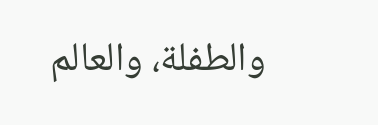والطفلة، والعالم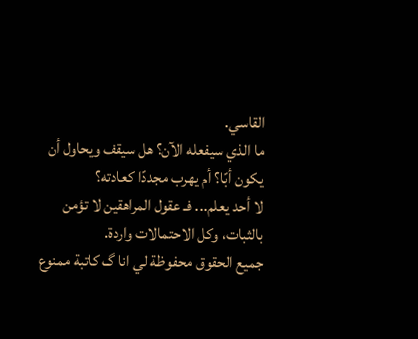القاسي.
ما الذي سيفعله الآن؟ هل سيقف ويحاول أن يكون أبًا؟ أم يهرب مجددًا كعادته؟
لا أحد يعلم... فـ عقول المراهقين لا تؤمن بالثبات، وكل الاحتمالات واردة.
جميع الحقوق محفوظة لي انا گ كاتبة ممنوع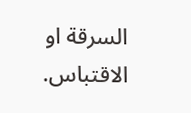السرقة او الاقتباس.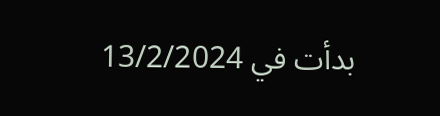بدأت في 13/2/2024